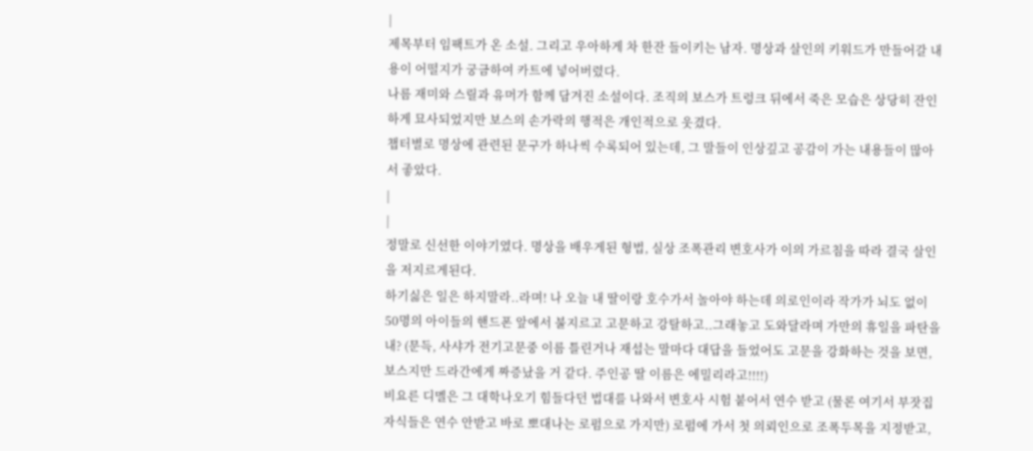|
제목부터 임팩트가 온 소설. 그리고 우아하게 차 한잔 들이키는 남자. 명상과 살인의 키워드가 만들어갈 내용이 어떨지가 궁금하여 카트에 넣어버렸다.
나름 재미와 스릴과 유머가 함께 담겨진 소설이다. 조직의 보스가 트렁크 뒤에서 죽은 모습은 상당히 잔인하게 묘사되었지만 보스의 손가락의 행적은 개인적으로 웃겼다.
챕터별로 명상에 관련된 문구가 하나씩 수록되어 있는데, 그 말들이 인상깊고 공감이 가는 내용들이 많아서 좋았다.
|
|
정말로 신선한 이야기였다. 명상을 배우게된 형법, 실상 조폭관리 변호사가 이의 가르침을 따라 결국 살인을 저지르게된다.
하기싫은 일은 하지말라..라며! 나 오늘 내 딸이랑 호수가서 놀아야 하는데 의로인이라 작가가 뇌도 없이 50명의 아이들의 핸드폰 앞에서 불지르고 고문하고 강탈하고..그래놓고 도와달라며 가만의 휴일을 파탄을 내? (문득, 사샤가 전기고문중 이름 틀린거나 재섭는 말마다 대답을 들었어도 고문을 강화하는 것을 보면, 보스지만 드라간에게 짜증났을 거 같다. 주인공 딸 이름은 에밀리라고!!!!)
비요른 디멜은 그 대학나오기 힘들다던 법대를 나와서 변호사 시험 붙어서 연수 받고 (물론 여기서 부잣집자식들은 연수 안받고 바로 뽀대나는 로펌으로 가지만) 로펌에 가서 첫 의뢰인으로 조폭두목을 지정받고,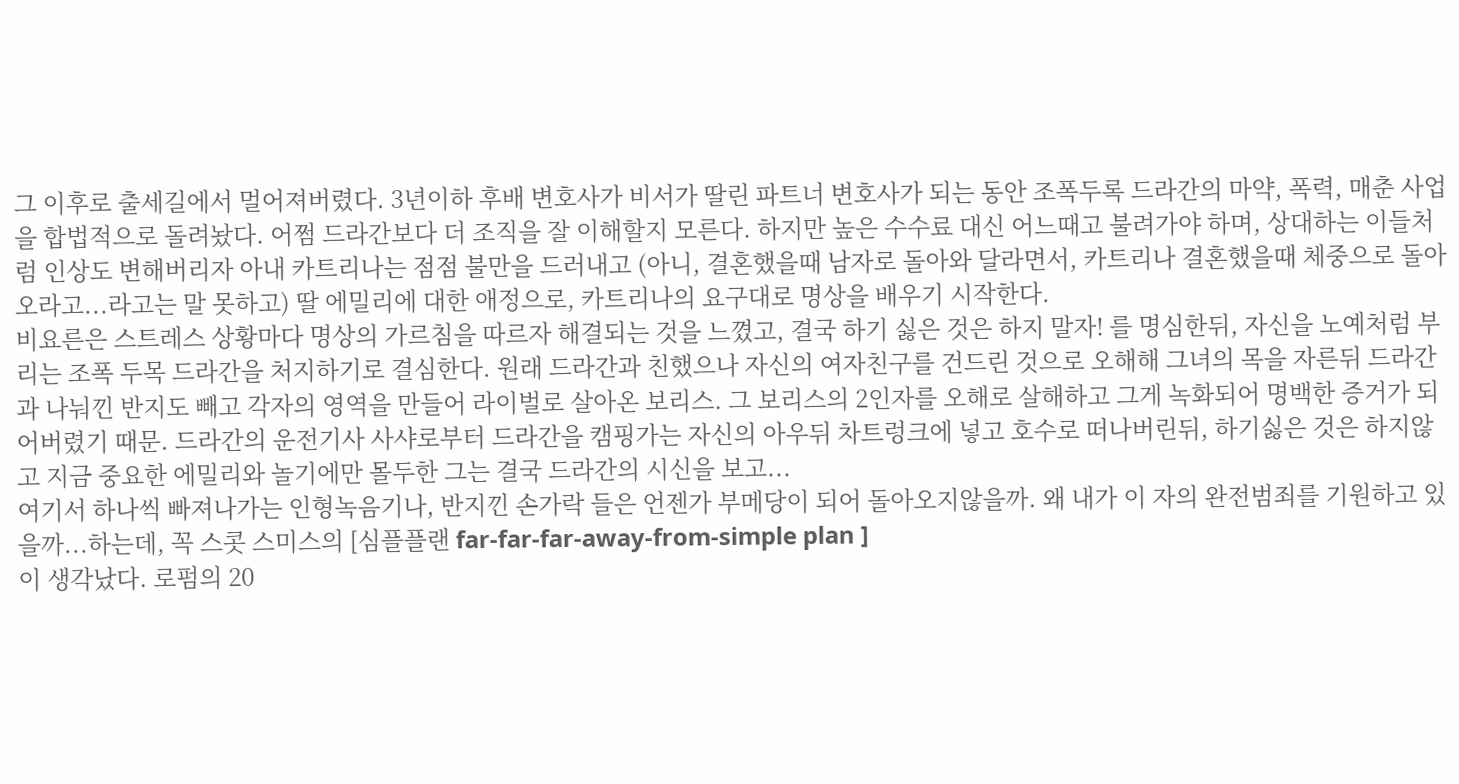그 이후로 출세길에서 멀어져버렸다. 3년이하 후배 변호사가 비서가 딸린 파트너 변호사가 되는 동안 조폭두록 드라간의 마약, 폭력, 매춘 사업을 합법적으로 돌려놨다. 어쩜 드라간보다 더 조직을 잘 이해할지 모른다. 하지만 높은 수수료 대신 어느때고 불려가야 하며, 상대하는 이들처럼 인상도 변해버리자 아내 카트리나는 점점 불만을 드러내고 (아니, 결혼했을때 남자로 돌아와 달라면서, 카트리나 결혼했을때 체중으로 돌아오라고...라고는 말 못하고) 딸 에밀리에 대한 애정으로, 카트리나의 요구대로 명상을 배우기 시작한다.
비요른은 스트레스 상황마다 명상의 가르침을 따르자 해결되는 것을 느꼈고, 결국 하기 싫은 것은 하지 말자! 를 명심한뒤, 자신을 노예처럼 부리는 조폭 두목 드라간을 처지하기로 결심한다. 원래 드라간과 친했으나 자신의 여자친구를 건드린 것으로 오해해 그녀의 목을 자른뒤 드라간과 나눠낀 반지도 빼고 각자의 영역을 만들어 라이벌로 살아온 보리스. 그 보리스의 2인자를 오해로 살해하고 그게 녹화되어 명백한 증거가 되어버렸기 때문. 드라간의 운전기사 사샤로부터 드라간을 캠핑가는 자신의 아우뒤 차트렁크에 넣고 호수로 떠나버린뒤, 하기싫은 것은 하지않고 지금 중요한 에밀리와 놀기에만 몰두한 그는 결국 드라간의 시신을 보고...
여기서 하나씩 빠져나가는 인형녹음기나, 반지낀 손가락 들은 언젠가 부메당이 되어 돌아오지않을까. 왜 내가 이 자의 완전범죄를 기원하고 있을까...하는데, 꼭 스콧 스미스의 [심플플랜 far-far-far-away-from-simple plan ]
이 생각났다. 로펌의 20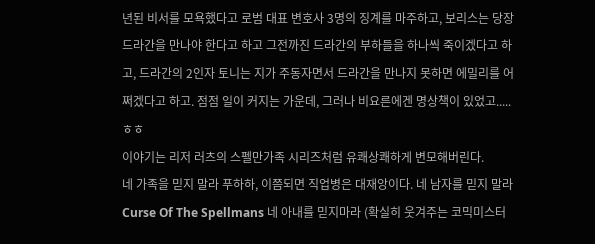년된 비서를 모욕했다고 로범 대표 변호사 3명의 징계를 마주하고, 보리스는 당장 드라간을 만나야 한다고 하고 그전까진 드라간의 부하들을 하나씩 죽이겠다고 하고, 드라간의 2인자 토니는 지가 주동자면서 드라간을 만나지 못하면 에밀리를 어쩌겠다고 하고. 점점 일이 커지는 가운데, 그러나 비요른에겐 명상책이 있었고.....ㅎㅎ
이야기는 리저 러츠의 스펠만가족 시리즈처럼 유쾌상쾌하게 변모해버린다.
네 가족을 믿지 말라 푸하하, 이쯤되면 직업병은 대재앙이다. 네 남자를 믿지 말라 Curse Of The Spellmans 네 아내를 믿지마라 (확실히 웃겨주는 코믹미스터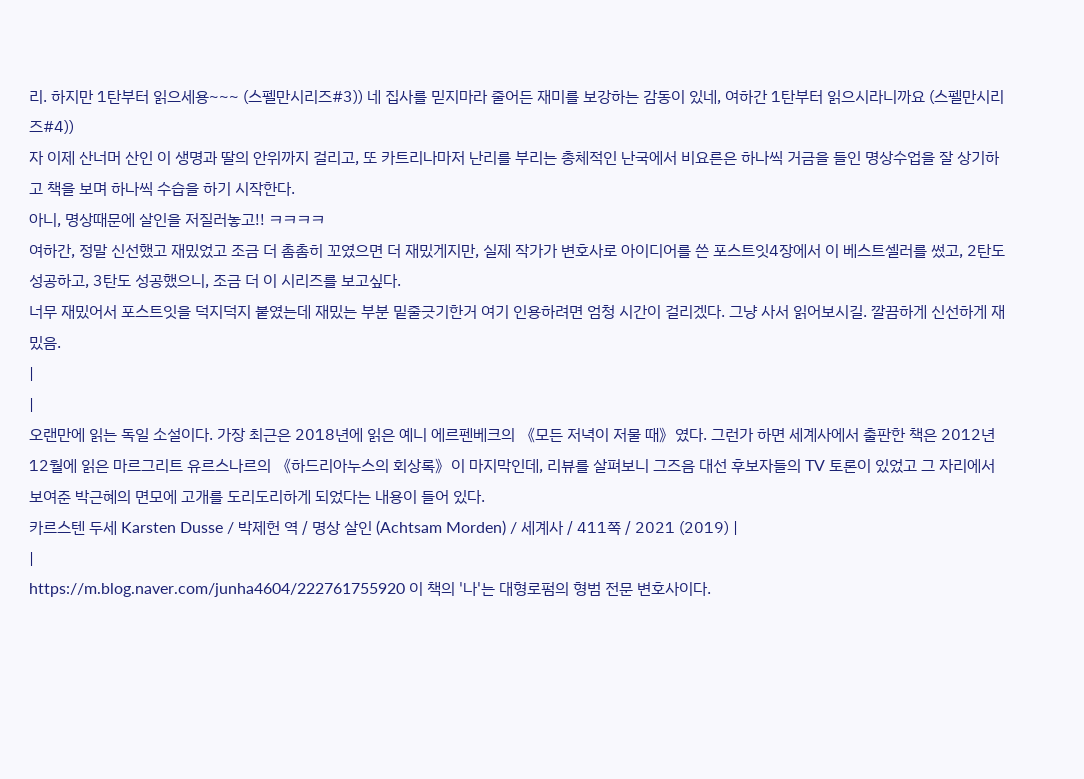리. 하지만 1탄부터 읽으세용~~~ (스펠만시리즈#3)) 네 집사를 믿지마라 줄어든 재미를 보강하는 감동이 있네, 여하간 1탄부터 읽으시라니까요 (스펠만시리즈#4))
자 이제 산너머 산인 이 생명과 딸의 안위까지 걸리고, 또 카트리나마저 난리를 부리는 총체적인 난국에서 비요른은 하나씩 거금을 들인 명상수업을 잘 상기하고 책을 보며 하나씩 수습을 하기 시작한다.
아니, 명상때문에 살인을 저질러놓고!! ㅋㅋㅋㅋ
여하간, 정말 신선했고 재밌었고 조금 더 촘촘히 꼬였으면 더 재밌게지만, 실제 작가가 변호사로 아이디어를 쓴 포스트잇4장에서 이 베스트셀러를 썼고, 2탄도 성공하고, 3탄도 성공했으니, 조금 더 이 시리즈를 보고싶다.
너무 재밌어서 포스트잇을 덕지덕지 붙였는데 재밌는 부분 밑줄긋기한거 여기 인용하려면 엄청 시간이 걸리겠다. 그냥 사서 읽어보시길. 깔끔하게 신선하게 재밌음.
|
|
오랜만에 읽는 독일 소설이다. 가장 최근은 2018년에 읽은 예니 에르펜베크의 《모든 저녁이 저물 때》였다. 그런가 하면 세계사에서 출판한 책은 2012년 12월에 읽은 마르그리트 유르스나르의 《하드리아누스의 회상록》이 마지막인데, 리뷰를 살펴보니 그즈음 대선 후보자들의 TV 토론이 있었고 그 자리에서 보여준 박근혜의 면모에 고개를 도리도리하게 되었다는 내용이 들어 있다.
카르스텐 두세 Karsten Dusse / 박제헌 역 / 명상 살인 (Achtsam Morden) / 세계사 / 411쪽 / 2021 (2019) |
|
https://m.blog.naver.com/junha4604/222761755920 이 책의 '나'는 대형로펌의 형범 전문 변호사이다.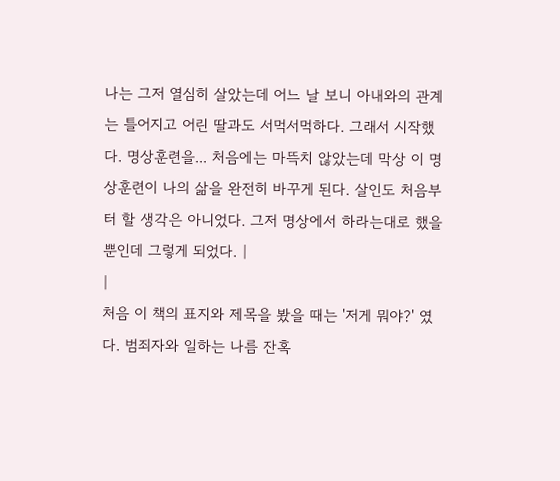나는 그저 열심히 살았는데 어느 날 보니 아내와의 관계는 틀어지고 어린 딸과도 서먹서먹하다. 그래서 시작했다. 명상훈련을... 처음에는 마뜩치 않았는데 막상 이 명상훈련이 나의 삶을 완전히 바꾸게 된다. 살인도 처음부터 할 생각은 아니었다. 그저 명상에서 하라는대로 했을 뿐인데 그렇게 되었다. |
|
처음 이 책의 표지와 제목을 봤을 때는 '저게 뭐야?' 였다. 범죄자와 일하는 나름 잔혹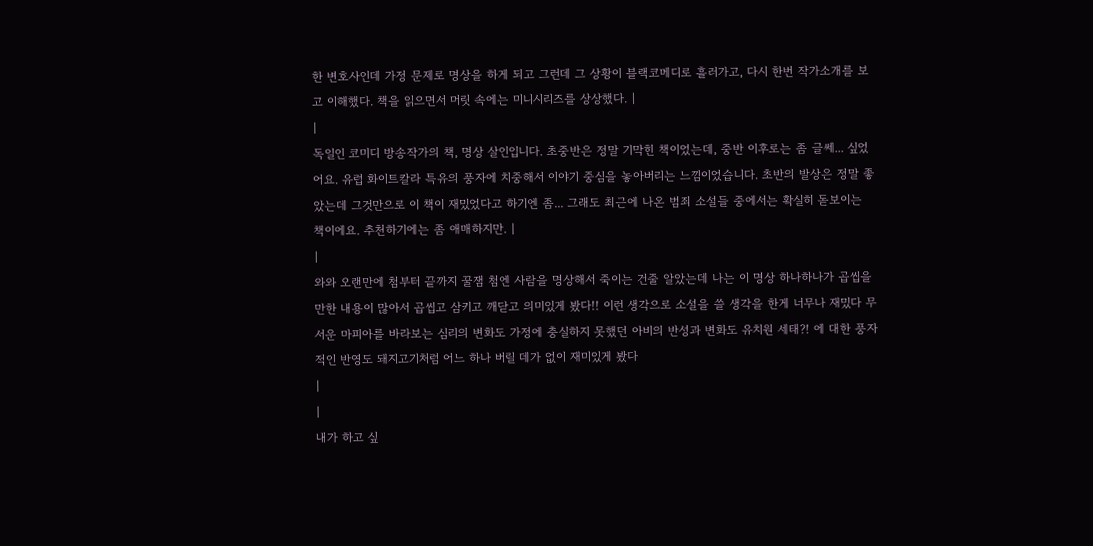한 변호사인데 가정 문제로 명상을 하게 되고 그런데 그 상황이 블랙코메디로 흘러가고, 다시 한번 작가소개를 보고 이해했다. 책을 읽으면서 머릿 속에는 미니시리즈를 상상했다. |
|
독일인 코미디 방송작가의 책, 명상 살인입니다. 초중반은 정말 기막힌 책이었는데, 중반 이후로는 좀 글쎄... 싶었어요. 유럽 화이트칼라 특유의 풍자에 치중해서 이야기 중심을 놓아버리는 느낌이었습니다. 초반의 발상은 정말 좋았는데 그것만으로 이 책이 재밌었다고 하기엔 좀... 그래도 최근에 나온 범죄 소설들 중에서는 확실히 돋보이는 책이에요. 추천하기에는 좀 애매하지만. |
|
와와 오랜만에 첨부터 끝까지 꿀잼 첨엔 사람을 명상해서 죽이는 건줄 알았는데 나는 이 명상 하나하나가 곱씹을 만한 내용이 많아서 곱씹고 삼키고 깨닫고 의미있게 봤다!! 이런 생각으로 소설을 쓸 생각을 한게 너무나 재밌다 무서운 마피아를 바라보는 심리의 변화도 가정에 충실하지 못했던 아비의 반성과 변화도 유치원 세태?! 에 대한 풍자적인 반영도 돼지고기처럼 어느 하나 버릴 데가 없이 재미있게 봤다
|
|
내가 하고 싶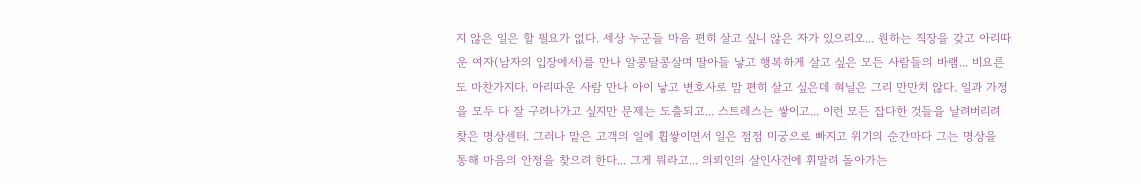지 않은 일은 할 필요가 없다. 세상 누군들 마음 편히 살고 싶니 않은 자가 있으리오... 원하는 직장을 갖고 아리따운 여자(남자의 입장에서)를 만나 알콩달콩살며 딸아들 낳고 행복하게 살고 싶은 모든 사람들의 바램... 비요른도 마찬가지다. 아리따운 사람 만나 아이 낳고 변호사로 맘 편히 살고 싶은데 혀닐은 그리 만만치 않다. 일과 가정을 모두 다 잘 구려나가고 싶지만 문제는 도출되고... 스트레스는 쌓이고... 이런 모든 잡다한 것들을 날려버리려 찾은 명상센터. 그러나 맡은 고객의 일에 휩쌓이면서 일은 점점 미궁으로 빠지고 위기의 순간마다 그는 명상을 통해 마음의 안정을 찾으려 한다... 그게 뭐라고... 의뢰인의 살인사건에 휘말려 돌아가는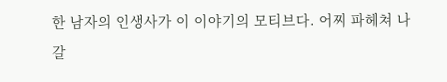한 남자의 인생사가 이 이야기의 모티브다. 어찌 파헤쳐 나갈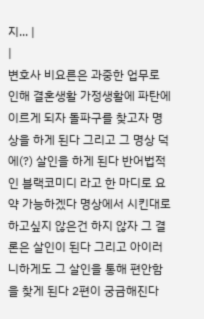지... |
|
변호사 비요른은 과중한 업무로 인해 결혼생활 가정생활에 파탄에 이르게 되자 돌파구를 찾고자 명상을 하게 된다 그리고 그 명상 덕에(?) 살인을 하게 된다 반어법적인 블랙코미디 라고 한 마디로 요약 가능하겠다 명상에서 시킨대로 하고싶지 않은건 하지 않자 그 결론은 살인이 된다 그리고 아이러니하게도 그 살인을 통해 편안함을 찾게 된다 2편이 궁금해진다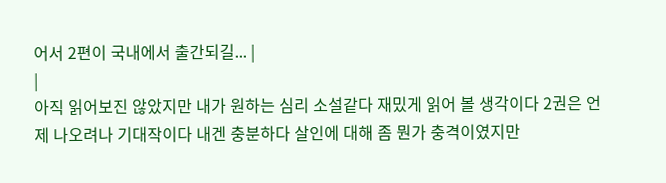어서 2편이 국내에서 출간되길... |
|
아직 읽어보진 않았지만 내가 원하는 심리 소설같다 재밌게 읽어 볼 생각이다 2권은 언제 나오려나 기대작이다 내겐 충분하다 살인에 대해 좀 뭔가 충격이였지만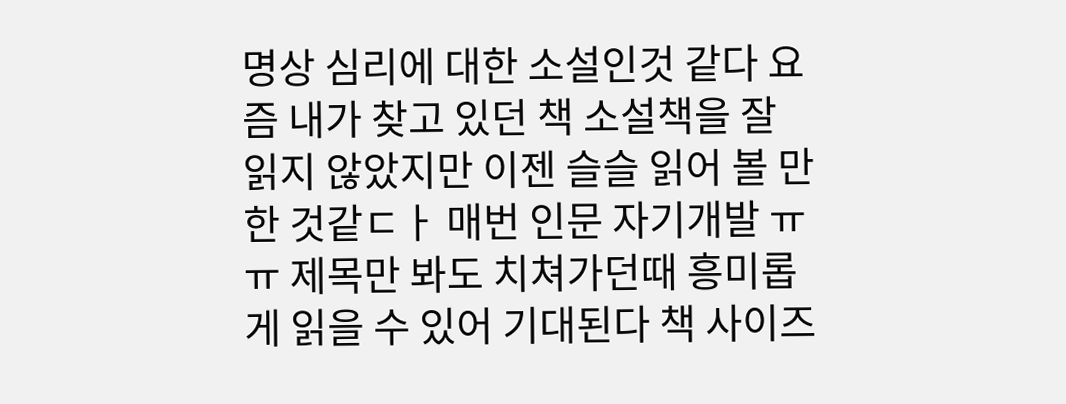명상 심리에 대한 소설인것 같다 요즘 내가 찾고 있던 책 소설책을 잘 읽지 않았지만 이젠 슬슬 읽어 볼 만한 것같ㄷㅏ 매번 인문 자기개발 ㅠ ㅠ 제목만 봐도 치쳐가던때 흥미롭게 읽을 수 있어 기대된다 책 사이즈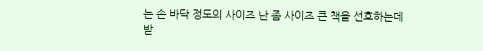는 손 바닥 정도의 사이즈 난 좀 사이즈 큰 책을 선호하는데 받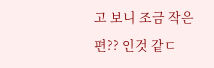고 보니 조금 작은 편?? 인것 같ㄷ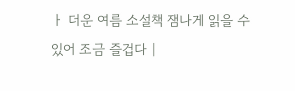ㅏ 더운 여름 소설책 잼나게 읽을 수 있어 조금 즐겁다 |